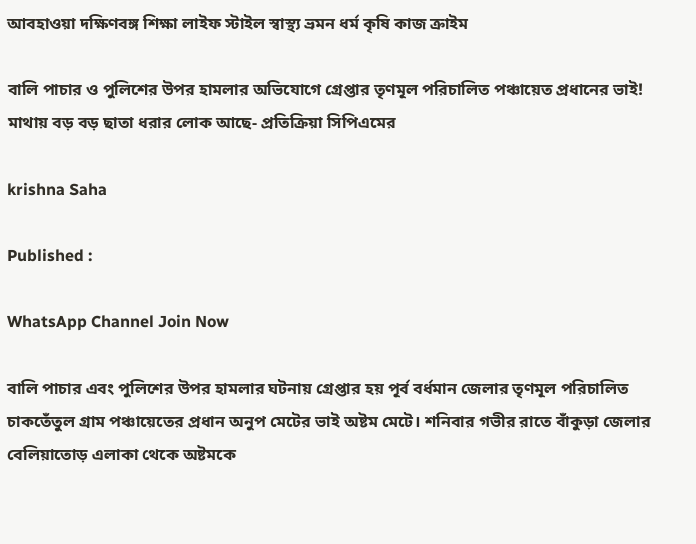আবহাওয়া দক্ষিণবঙ্গ শিক্ষা লাইফ স্টাইল স্বাস্থ্য ভ্রমন ধর্ম কৃষি কাজ ক্রাইম

বালি পাচার ও পুলিশের উপর হামলার অভিযোগে গ্রেপ্তার তৃণমূল পরিচালিত পঞ্চায়েত প্রধানের ভাই! মাথায় বড় বড় ছাতা ধরার লোক আছে- প্রতিক্রিয়া সিপিএমের

krishna Saha

Published :

WhatsApp Channel Join Now

বালি পাচার এবং পুলিশের উপর হামলার ঘটনায় গ্রেপ্তার হয় পূর্ব বর্ধমান জেলার তৃণমূল পরিচালিত চাকতেঁতুল গ্রাম পঞ্চায়েতের প্রধান অনুপ মেটের ভাই অষ্টম মেটে। শনিবার গভীর রাতে বাঁকুড়া জেলার বেলিয়াতোড় এলাকা থেকে অষ্টমকে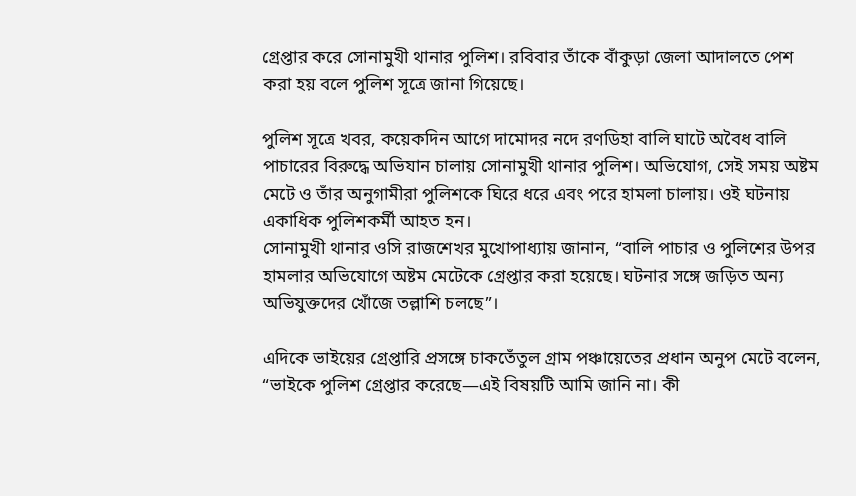গ্রেপ্তার করে সোনামুখী থানার পুলিশ। রবিবার তাঁকে বাঁকুড়া জেলা আদালতে পেশ করা হয় বলে পুলিশ সূত্রে জানা গিয়েছে।

পুলিশ সূত্রে খবর, কয়েকদিন আগে দামোদর নদে রণডিহা বালি ঘাটে অবৈধ বালি পাচারের বিরুদ্ধে অভিযান চালায় সোনামুখী থানার পুলিশ। অভিযোগ, সেই সময় অষ্টম মেটে ও তাঁর অনুগামীরা পুলিশকে ঘিরে ধরে এবং পরে হামলা চালায়। ওই ঘটনায় একাধিক পুলিশকর্মী আহত হন।
সোনামুখী থানার ওসি রাজশেখর মুখোপাধ্যায় জানান, “বালি পাচার ও পুলিশের উপর হামলার অভিযোগে অষ্টম মেটেকে গ্রেপ্তার করা হয়েছে। ঘটনার সঙ্গে জড়িত অন্য অভিযুক্তদের খোঁজে তল্লাশি চলছে”।

এদিকে ভাইয়ের গ্রেপ্তারি প্রসঙ্গে চাকতেঁতুল গ্রাম পঞ্চায়েতের প্রধান অনুপ মেটে বলেন, “ভাইকে পুলিশ গ্রেপ্তার করেছে—এই বিষয়টি আমি জানি না। কী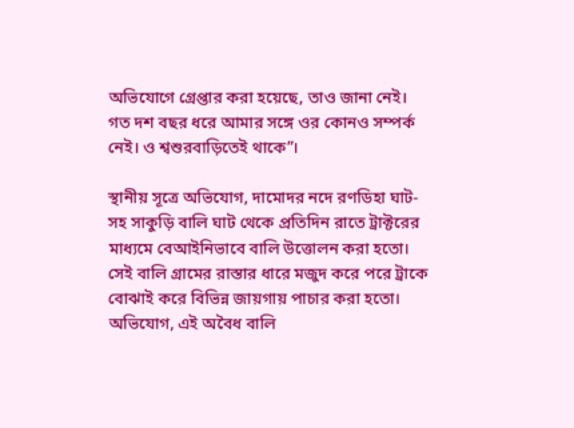অভিযোগে গ্রেপ্তার করা হয়েছে, তাও জানা নেই। গত দশ বছর ধরে আমার সঙ্গে ওর কোনও সম্পর্ক নেই। ও শ্বশুরবাড়িতেই থাকে”।

স্থানীয় সূত্রে অভিযোগ, দামোদর নদে রণডিহা ঘাট-সহ সাকুড়ি বালি ঘাট থেকে প্রতিদিন রাতে ট্রাক্টরের মাধ্যমে বেআইনিভাবে বালি উত্তোলন করা হতো। সেই বালি গ্রামের রাস্তার ধারে মজুদ করে পরে ট্রাকে বোঝাই করে বিভিন্ন জায়গায় পাচার করা হতো। অভিযোগ, এই অবৈধ বালি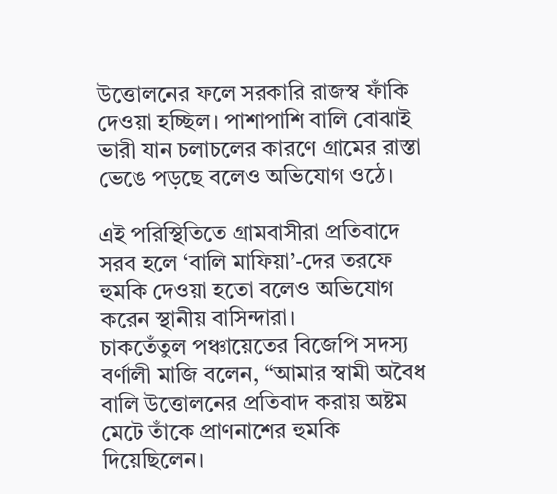উত্তোলনের ফলে সরকারি রাজস্ব ফাঁকি দেওয়া হচ্ছিল। পাশাপাশি বালি বোঝাই ভারী যান চলাচলের কারণে গ্রামের রাস্তা ভেঙে পড়ছে বলেও অভিযোগ ওঠে।

এই পরিস্থিতিতে গ্রামবাসীরা প্রতিবাদে সরব হলে ‘বালি মাফিয়া’-দের তরফে হুমকি দেওয়া হতো বলেও অভিযোগ করেন স্থানীয় বাসিন্দারা।
চাকতেঁতুল পঞ্চায়েতের বিজেপি সদস্য বর্ণালী মাজি বলেন, “আমার স্বামী অবৈধ বালি উত্তোলনের প্রতিবাদ করায় অষ্টম মেটে তাঁকে প্রাণনাশের হুমকি দিয়েছিলেন।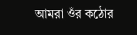আমরা ওঁর কঠোর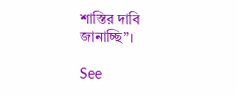শাস্তির দাবি জানাচ্ছি”।

See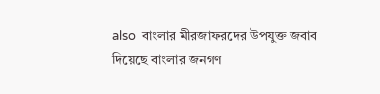also  বাংলার মীরজাফরদের উপযুক্ত জবাব দিয়েছে বাংলার জনগণ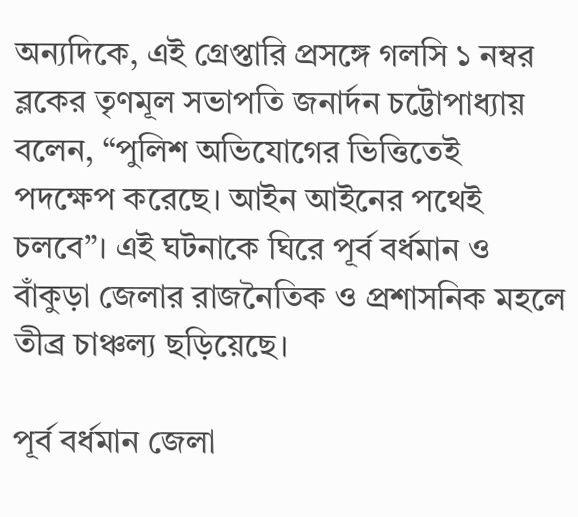অন্যদিকে, এই গ্রেপ্তারি প্রসঙ্গে গলসি ১ নম্বর ব্লকের তৃণমূল সভাপতি জনার্দন চট্টোপাধ্যায় বলেন, “পুলিশ অভিযোগের ভিত্তিতেই পদক্ষেপ করেছে। আইন আইনের পথেই চলবে”। এই ঘটনাকে ঘিরে পূর্ব বর্ধমান ও বাঁকুড়া জেলার রাজনৈতিক ও প্রশাসনিক মহলে তীব্র চাঞ্চল্য ছড়িয়েছে।

পূর্ব বর্ধমান জেলা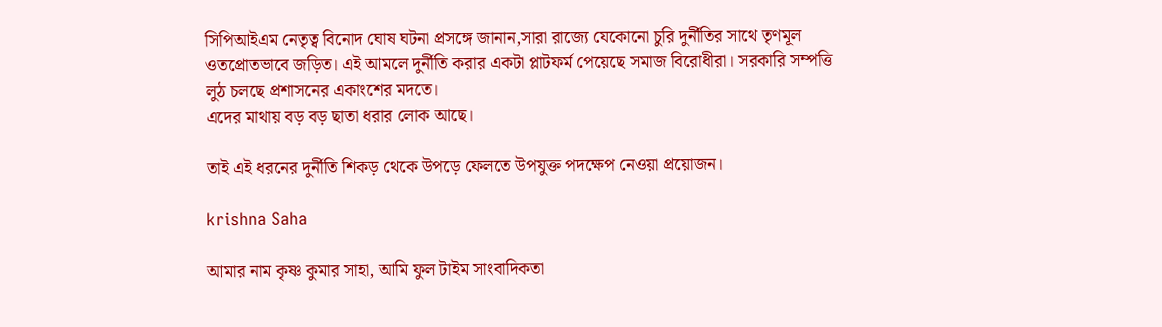সিপিআইএম নেতৃত্ব বিনোদ ঘোষ ঘটনা প্রসঙ্গে জানান,সারা রাজ্যে যেকোনো চুরি দুর্নীতির সাথে তৃণমূল ওতপ্রোতভাবে জড়িত। এই আমলে দুর্নীতি করার একটা প্লাটফর্ম পেয়েছে সমাজ বিরোধীরা। সরকারি সম্পত্তি লুঠ চলছে প্রশাসনের একাংশের মদতে।
এদের মাথায় বড় বড় ছাতা ধরার লোক আছে।

তাই এই ধরনের দুর্নীতি শিকড় থেকে উপড়ে ফেলতে উপযুক্ত পদক্ষেপ নেওয়া প্রয়োজন।

krishna Saha

আমার নাম কৃষ্ণ কুমার সাহা, আমি ফুল টাইম সাংবাদিকতা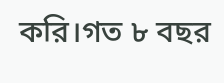করি।গত ৮ বছর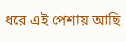ধরে এই পেশায় আছি